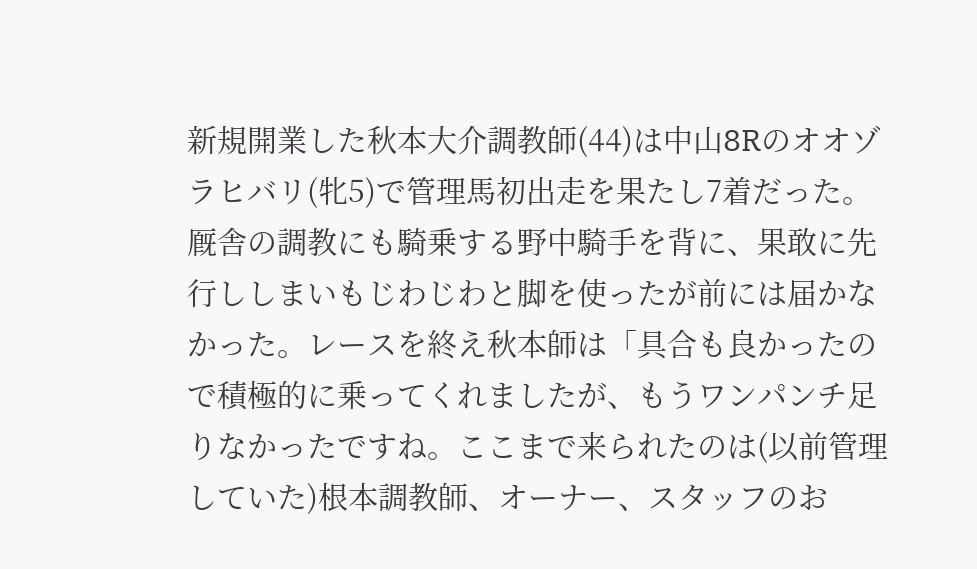新規開業した秋本大介調教師(44)は中山8Rのオオゾラヒバリ(牝5)で管理馬初出走を果たし7着だった。厩舎の調教にも騎乗する野中騎手を背に、果敢に先行ししまいもじわじわと脚を使ったが前には届かなかった。レースを終え秋本師は「具合も良かったので積極的に乗ってくれましたが、もうワンパンチ足りなかったですね。ここまで来られたのは(以前管理していた)根本調教師、オーナー、スタッフのお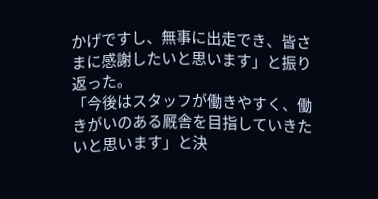かげですし、無事に出走でき、皆さまに感謝したいと思います」と振り返った。
「今後はスタッフが働きやすく、働きがいのある厩舎を目指していきたいと思います」と決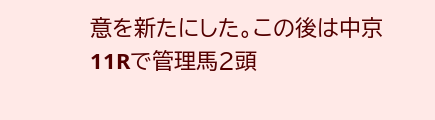意を新たにした。この後は中京11Rで管理馬2頭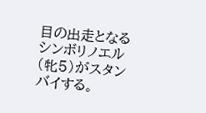目の出走となるシンボリノエル(牝5)がスタンバイする。